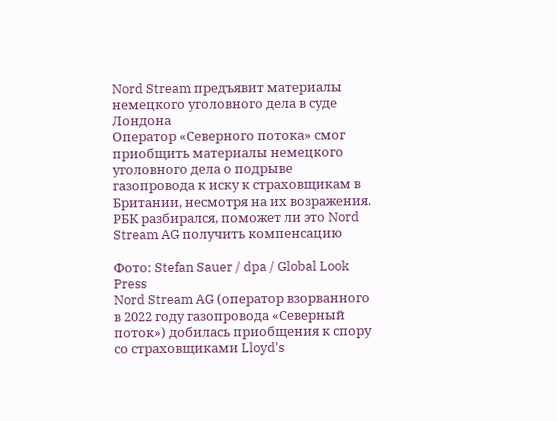Nord Stream предъявит материалы немецкого уголовного дела в суде Лондона
Оператор «Северного потока» смог приобщить материалы немецкого уголовного дела о подрыве газопровода к иску к страховщикам в Британии, несмотря на их возражения. РБК разбирался, поможет ли это Nord Stream AG получить компенсацию

Фото: Stefan Sauer / dpa / Global Look Press
Nord Stream AG (оператор взорванного в 2022 году газопровода «Северный поток») добилась приобщения к спору со страховщиками Lloyd's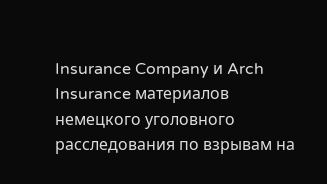Insurance Company и Arch Insurance материалов немецкого уголовного расследования по взрывам на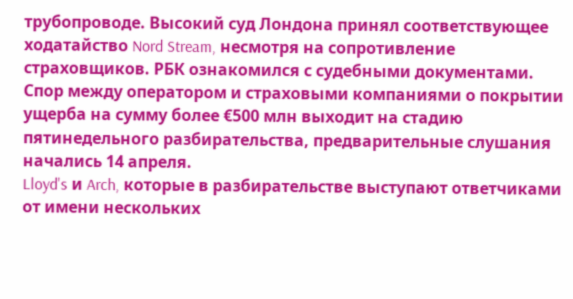трубопроводе. Высокий суд Лондона принял соответствующее ходатайство Nord Stream, несмотря на сопротивление страховщиков. РБК ознакомился с судебными документами.
Спор между оператором и страховыми компаниями о покрытии ущерба на сумму более €500 млн выходит на стадию пятинедельного разбирательства, предварительные слушания начались 14 апреля.
Lloyd's и Arch, которые в разбирательстве выступают ответчиками от имени нескольких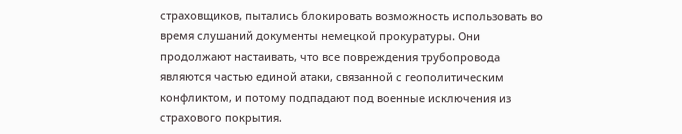страховщиков, пытались блокировать возможность использовать во время слушаний документы немецкой прокуратуры. Они продолжают настаивать, что все повреждения трубопровода являются частью единой атаки, связанной с геополитическим конфликтом, и потому подпадают под военные исключения из страхового покрытия.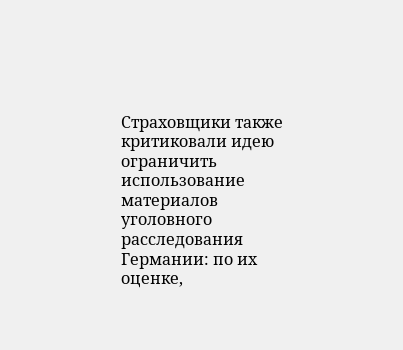Страховщики также критиковали идею ограничить использование материалов уголовного расследования Германии: по их оценке,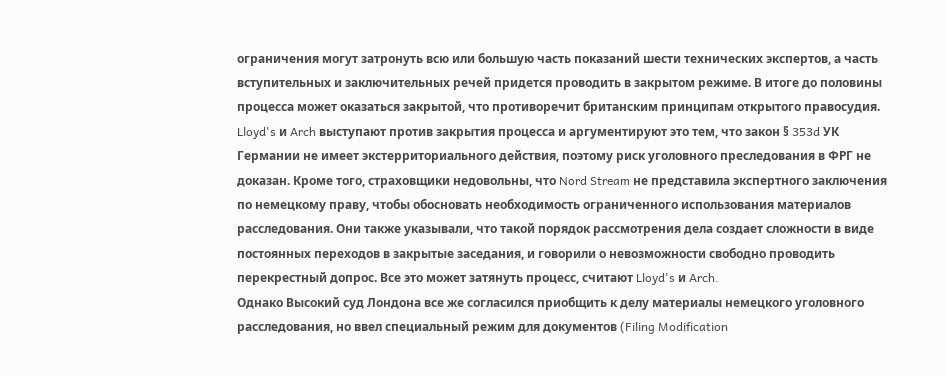ограничения могут затронуть всю или большую часть показаний шести технических экспертов, а часть вступительных и заключительных речей придется проводить в закрытом режиме. В итоге до половины процесса может оказаться закрытой, что противоречит британским принципам открытого правосудия.
Lloyd's и Arch выступают против закрытия процесса и аргументируют это тем, что закон § 353d УК Германии не имеет экстерриториального действия, поэтому риск уголовного преследования в ФРГ не доказан. Кроме того, страховщики недовольны, что Nord Stream не представила экспертного заключения по немецкому праву, чтобы обосновать необходимость ограниченного использования материалов расследования. Они также указывали, что такой порядок рассмотрения дела создает сложности в виде постоянных переходов в закрытые заседания, и говорили о невозможности свободно проводить перекрестный допрос. Все это может затянуть процесс, считают Lloyd's и Arch.
Однако Высокий суд Лондона все же согласился приобщить к делу материалы немецкого уголовного расследования, но ввел специальный режим для документов (Filing Modification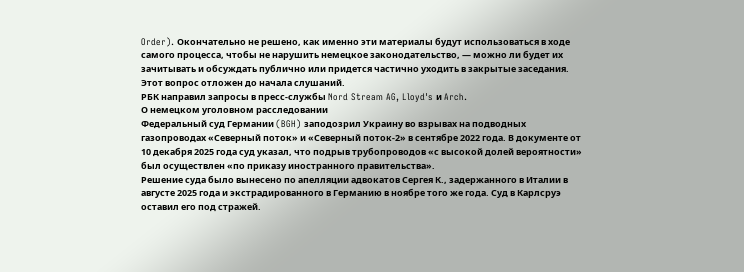Order). Окончательно не решено, как именно эти материалы будут использоваться в ходе самого процесса, чтобы не нарушить немецкое законодательство, — можно ли будет их зачитывать и обсуждать публично или придется частично уходить в закрытые заседания. Этот вопрос отложен до начала слушаний.
РБК направил запросы в пресс-службы Nord Stream AG, Lloyd's и Arch.
О немецком уголовном расследовании
Федеральный суд Германии (BGH) заподозрил Украину во взрывах на подводных газопроводах «Северный поток» и «Северный поток-2» в сентябре 2022 года. В документе от 10 декабря 2025 года суд указал, что подрыв трубопроводов «с высокой долей вероятности» был осуществлен «по приказу иностранного правительства».
Решение суда было вынесено по апелляции адвокатов Сергея К., задержанного в Италии в августе 2025 года и экстрадированного в Германию в ноябре того же года. Суд в Карлсруэ оставил его под стражей.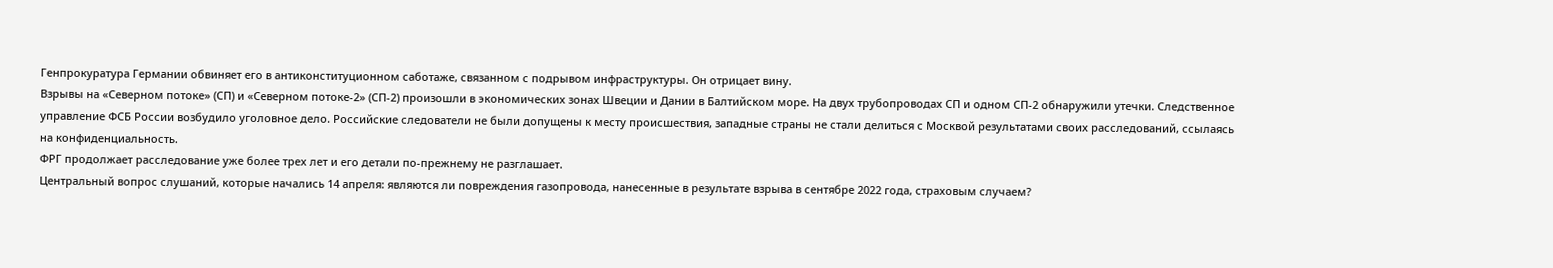Генпрокуратура Германии обвиняет его в антиконституционном саботаже, связанном с подрывом инфраструктуры. Он отрицает вину.
Взрывы на «Северном потоке» (СП) и «Северном потоке-2» (СП-2) произошли в экономических зонах Швеции и Дании в Балтийском море. На двух трубопроводах СП и одном СП-2 обнаружили утечки. Следственное управление ФСБ России возбудило уголовное дело. Российские следователи не были допущены к месту происшествия, западные страны не стали делиться с Москвой результатами своих расследований, ссылаясь на конфиденциальность.
ФРГ продолжает расследование уже более трех лет и его детали по-прежнему не разглашает.
Центральный вопрос слушаний, которые начались 14 апреля: являются ли повреждения газопровода, нанесенные в результате взрыва в сентябре 2022 года, страховым случаем?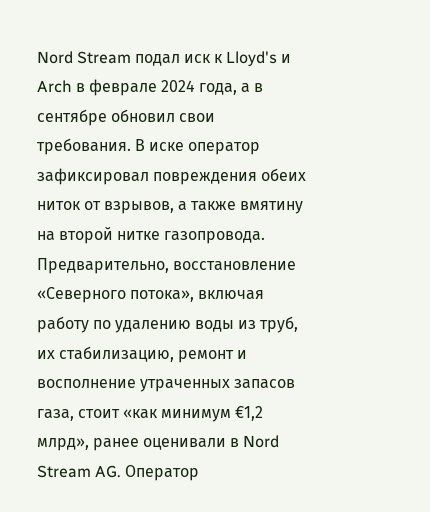Nord Stream подал иск к Lloyd's и Arch в феврале 2024 года, а в сентябре обновил свои требования. В иске оператор зафиксировал повреждения обеих ниток от взрывов, а также вмятину на второй нитке газопровода.
Предварительно, восстановление «Северного потока», включая работу по удалению воды из труб, их стабилизацию, ремонт и восполнение утраченных запасов газа, стоит «как минимум €1,2 млрд», ранее оценивали в Nord Stream AG. Оператор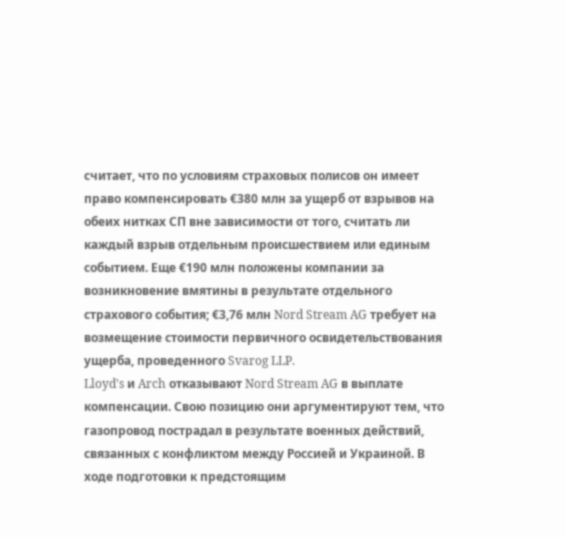считает, что по условиям страховых полисов он имеет право компенсировать €380 млн за ущерб от взрывов на обеих нитках СП вне зависимости от того, считать ли каждый взрыв отдельным происшествием или единым событием. Еще €190 млн положены компании за возникновение вмятины в результате отдельного страхового события; €3,76 млн Nord Stream AG требует на возмещение стоимости первичного освидетельствования ущерба, проведенного Svarog LLP.
Lloyd's и Arch отказывают Nord Stream AG в выплате компенсации. Свою позицию они аргументируют тем, что газопровод пострадал в результате военных действий, связанных с конфликтом между Россией и Украиной. В ходе подготовки к предстоящим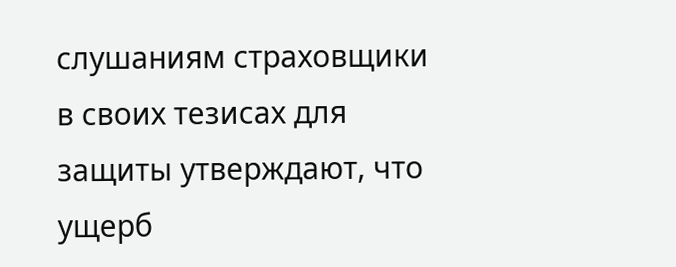слушаниям страховщики в своих тезисах для защиты утверждают, что ущерб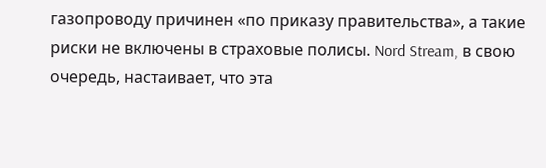газопроводу причинен «по приказу правительства», а такие риски не включены в страховые полисы. Nord Stream, в свою очередь, настаивает, что эта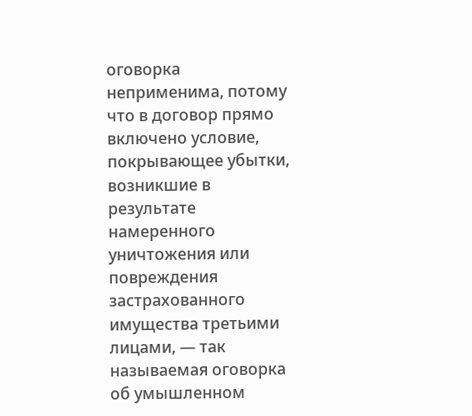оговорка неприменима, потому что в договор прямо включено условие, покрывающее убытки, возникшие в результате намеренного уничтожения или повреждения застрахованного имущества третьими лицами, — так называемая оговорка об умышленном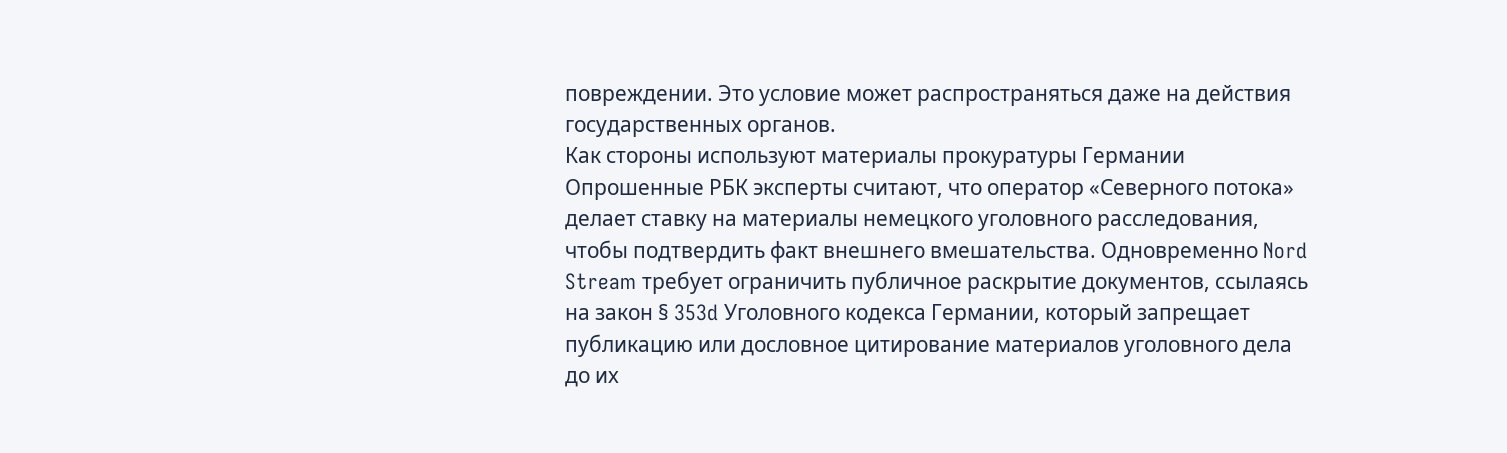повреждении. Это условие может распространяться даже на действия государственных органов.
Как стороны используют материалы прокуратуры Германии
Опрошенные РБК эксперты считают, что оператор «Северного потока» делает ставку на материалы немецкого уголовного расследования, чтобы подтвердить факт внешнего вмешательства. Одновременно Nord Stream требует ограничить публичное раскрытие документов, ссылаясь на закон § 353d Уголовного кодекса Германии, который запрещает публикацию или дословное цитирование материалов уголовного дела до их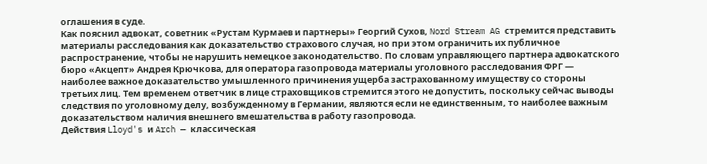оглашения в суде.
Как пояснил адвокат, советник «Рустам Курмаев и партнеры» Георгий Сухов, Nord Stream AG стремится представить материалы расследования как доказательство страхового случая, но при этом ограничить их публичное распространение, чтобы не нарушить немецкое законодательство. По словам управляющего партнера адвокатского бюро «Акцепт» Андрея Крючкова, для оператора газопровода материалы уголовного расследования ФРГ — наиболее важное доказательство умышленного причинения ущерба застрахованному имуществу со стороны третьих лиц. Тем временем ответчик в лице страховщиков стремится этого не допустить, поскольку сейчас выводы следствия по уголовному делу, возбужденному в Германии, являются если не единственным, то наиболее важным доказательством наличия внешнего вмешательства в работу газопровода.
Действия Lloyd's и Arch — классическая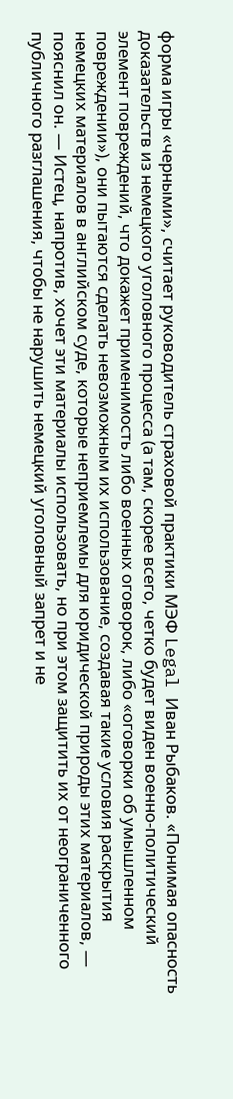форма игры «черными», считает руководитель страховой практики МЭФ Legal Иван Рыбаков. «Понимая опасность доказательств из немецкого уголовного процесса (а там, скорее всего, четко будет виден военно-политический элемент повреждений, что докажет применимость либо военных оговорок, либо «оговорки об умышленном повреждении»), они пытаются сделать невозможным их использование, создавая такие условия раскрытия немецких материалов в английском суде, которые неприемлемы для юридической природы этих материалов, — пояснил он. — Истец, напротив, хочет эти материалы использовать, но при этом защитить их от неограниченного публичного разглашения, чтобы не нарушить немецкий уголовный запрет и не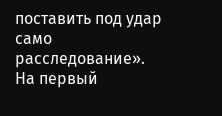поставить под удар само расследование».
На первый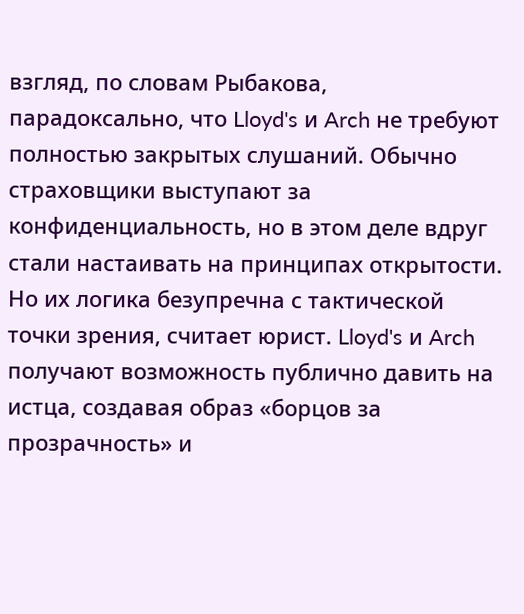взгляд, по словам Рыбакова, парадоксально, что Lloyd's и Arch не требуют полностью закрытых слушаний. Обычно страховщики выступают за конфиденциальность, но в этом деле вдруг стали настаивать на принципах открытости. Но их логика безупречна с тактической точки зрения, считает юрист. Lloyd's и Arch получают возможность публично давить на истца, создавая образ «борцов за прозрачность» и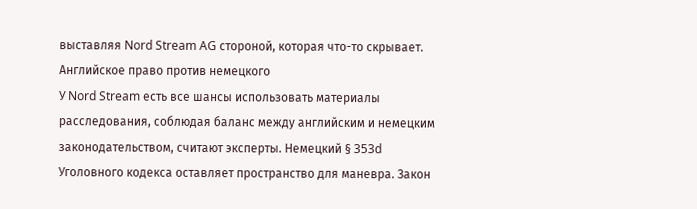выставляя Nord Stream AG стороной, которая что-то скрывает.
Английское право против немецкого
У Nord Stream есть все шансы использовать материалы расследования, соблюдая баланс между английским и немецким законодательством, считают эксперты. Немецкий § 353d Уголовного кодекса оставляет пространство для маневра. Закон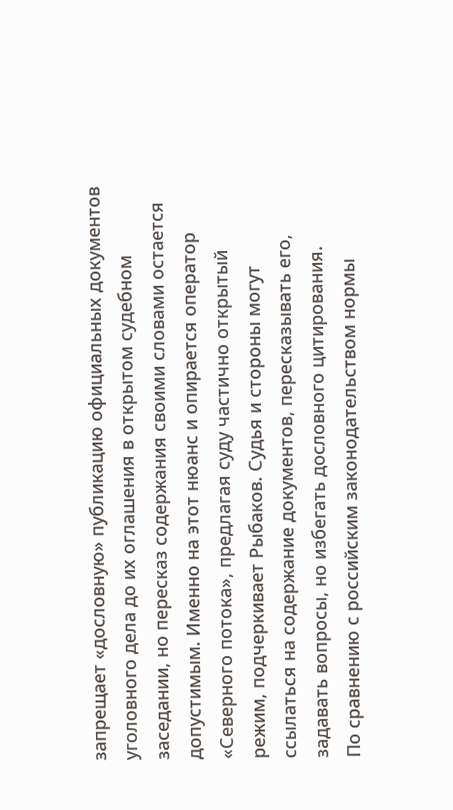запрещает «дословную» публикацию официальных документов уголовного дела до их оглашения в открытом судебном заседании, но пересказ содержания своими словами остается допустимым. Именно на этот нюанс и опирается оператор «Северного потока», предлагая суду частично открытый режим, подчеркивает Рыбаков. Судья и стороны могут ссылаться на содержание документов, пересказывать его, задавать вопросы, но избегать дословного цитирования.
По сравнению с российским законодательством нормы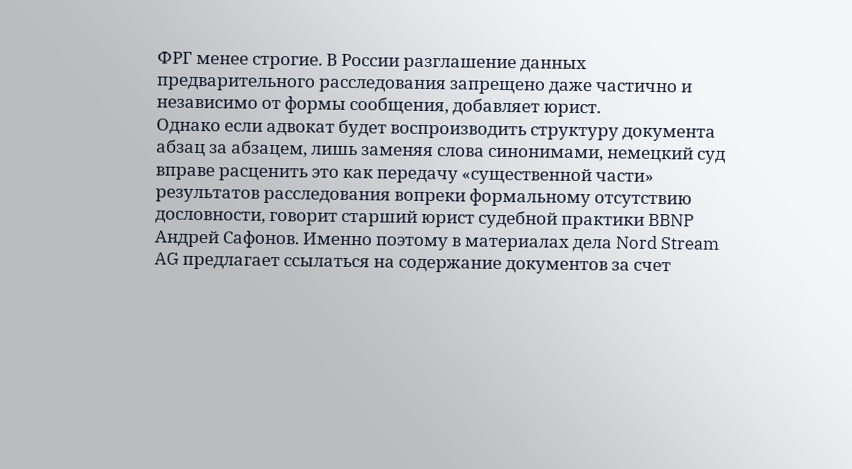ФРГ менее строгие. В России разглашение данных предварительного расследования запрещено даже частично и независимо от формы сообщения, добавляет юрист.
Однако если адвокат будет воспроизводить структуру документа абзац за абзацем, лишь заменяя слова синонимами, немецкий суд вправе расценить это как передачу «существенной части» результатов расследования вопреки формальному отсутствию дословности, говорит старший юрист судебной практики BBNP Андрей Сафонов. Именно поэтому в материалах дела Nord Stream AG предлагает ссылаться на содержание документов за счет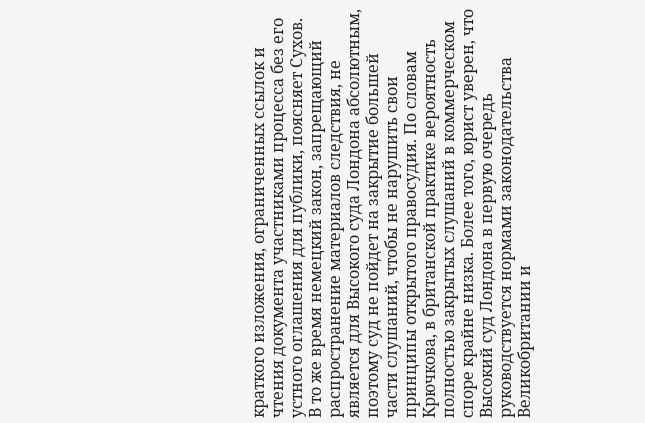краткого изложения, ограниченных ссылок и чтения документа участниками процесса без его устного оглашения для публики, поясняет Сухов.
В то же время немецкий закон, запрещающий распространение материалов следствия, не является для Высокого суда Лондона абсолютным, поэтому суд не пойдет на закрытие большей части слушаний, чтобы не нарушить свои принципы открытого правосудия. По словам Крючкова, в британской практике вероятность полностью закрытых слушаний в коммерческом споре крайне низка. Более того, юрист уверен, что Высокий суд Лондона в первую очередь руководствуется нормами законодательства Великобритании и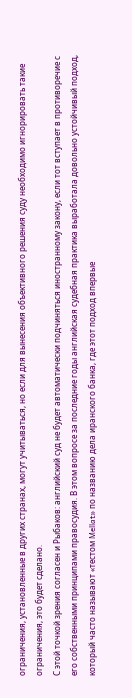ограничения, установленные в других странах, могут учитываться, но если для вынесения объективного решения суду необходимо игнорировать такие ограничения, это будет сделано.
С этой точкой зрения согласен и Рыбаков: английский суд не будет автоматически подчиняться иностранному закону, если тот вступает в противоречие с его собственными принципами правосудия. В этом вопросе за последние годы английская судебная практика выработала довольно устойчивый подход, который часто называют «тестом Mellat» по названию дела иранского банка, где этот подход впервые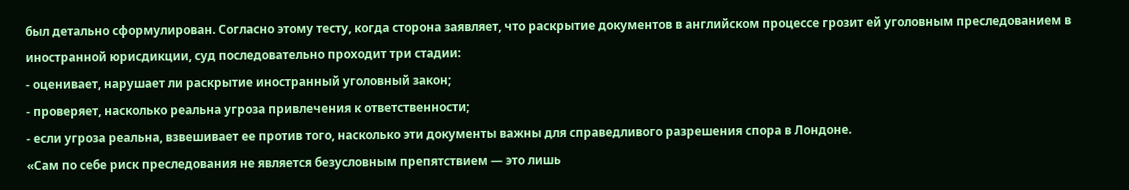был детально сформулирован. Согласно этому тесту, когда сторона заявляет, что раскрытие документов в английском процессе грозит ей уголовным преследованием в иностранной юрисдикции, суд последовательно проходит три стадии:
- оценивает, нарушает ли раскрытие иностранный уголовный закон;
- проверяет, насколько реальна угроза привлечения к ответственности;
- если угроза реальна, взвешивает ее против того, насколько эти документы важны для справедливого разрешения спора в Лондоне.
«Сам по себе риск преследования не является безусловным препятствием — это лишь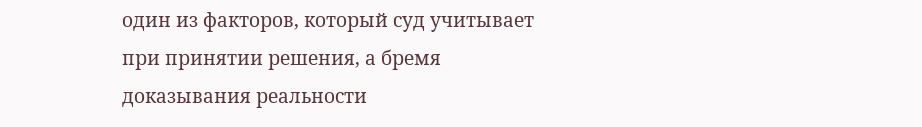один из факторов, который суд учитывает при принятии решения, а бремя доказывания реальности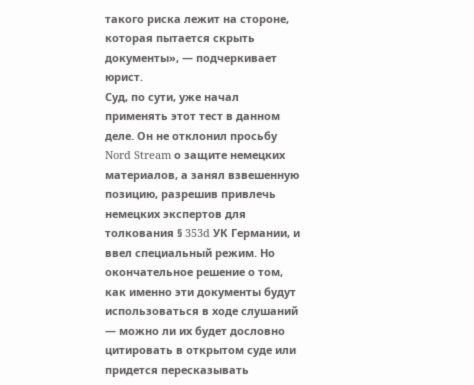такого риска лежит на стороне, которая пытается скрыть документы», — подчеркивает юрист.
Суд, по сути, уже начал применять этот тест в данном деле. Он не отклонил просьбу Nord Stream о защите немецких материалов, а занял взвешенную позицию, разрешив привлечь немецких экспертов для толкования § 353d УК Германии, и ввел специальный режим. Но окончательное решение о том, как именно эти документы будут использоваться в ходе слушаний — можно ли их будет дословно цитировать в открытом суде или придется пересказывать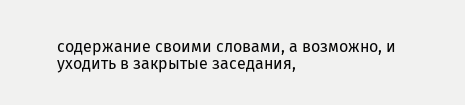содержание своими словами, а возможно, и уходить в закрытые заседания,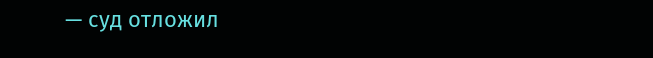— суд отложил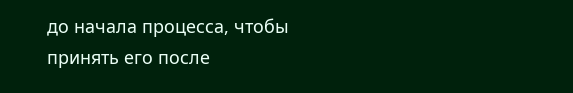до начала процесса, чтобы принять его после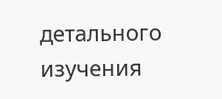детального изучения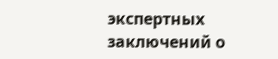экспертных заключений о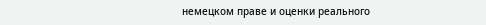немецком праве и оценки реального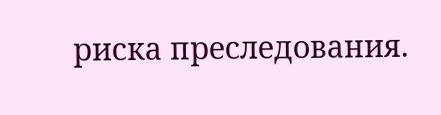риска преследования.